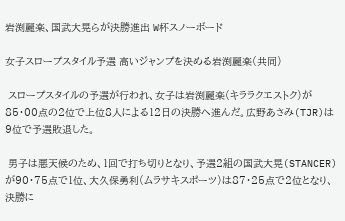岩渕麗楽、国武大晃らが決勝進出 W杯スノーボード

女子スロープスタイル予選 高いジャンプを決める岩渕麗楽(共同)

 スロープスタイルの予選が行われ、女子は岩渕麗楽(キララクエストク)が85・00点の2位で上位8人による12日の決勝へ進んだ。広野あさみ(TJR)は9位で予選敗退した。

 男子は悪天候のため、1回で打ち切りとなり、予選2組の国武大晃(STANCER)が90・75点で1位、大久保勇利(ムラサキスポーツ)は87・25点で2位となり、決勝に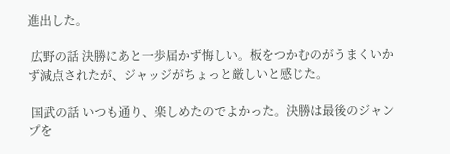進出した。

 広野の話 決勝にあと一歩届かず悔しい。板をつかむのがうまくいかず減点されたが、ジャッジがちょっと厳しいと感じた。

 国武の話 いつも通り、楽しめたのでよかった。決勝は最後のジャンプを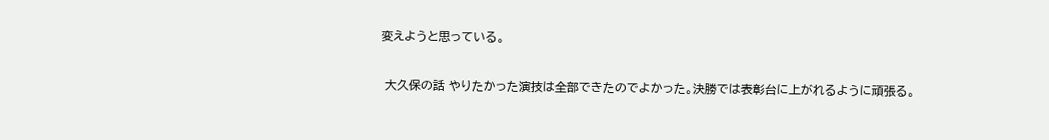変えようと思っている。

 大久保の話 やりたかった演技は全部できたのでよかった。決勝では表彰台に上がれるように頑張る。